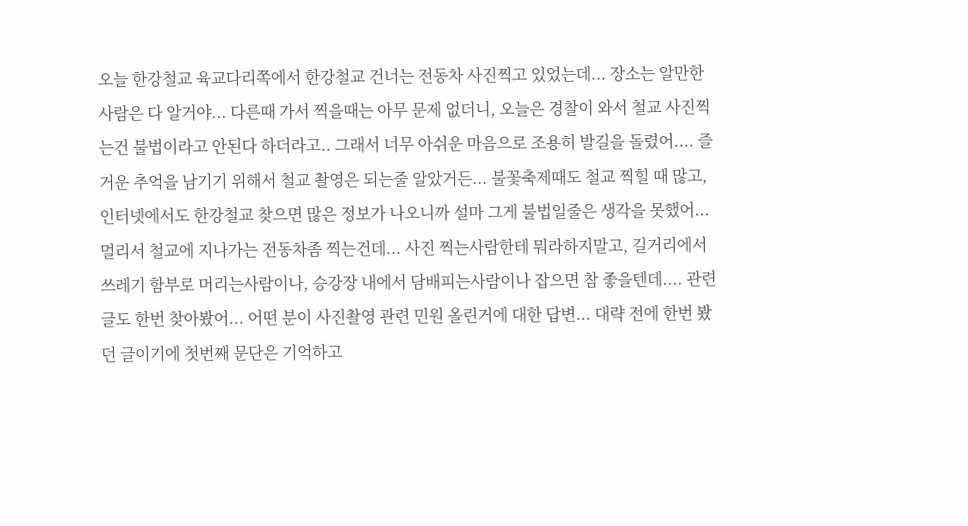오늘 한강철교 육교다리쪽에서 한강철교 건너는 전동차 사진찍고 있었는데... 장소는 알만한 사람은 다 알거야... 다른때 가서 찍을때는 아무 문제 없더니, 오늘은 경찰이 와서 철교 사진찍는건 불법이라고 안된다 하더라고.. 그래서 너무 아쉬운 마음으로 조용히 발길을 돌렸어.... 즐거운 추억을 남기기 위해서 철교 촬영은 되는줄 알았거든... 불꽃축제때도 철교 찍힐 때 많고, 인터넷에서도 한강철교 찾으면 많은 정보가 나오니까 설마 그게 불법일줄은 생각을 못했어... 멀리서 철교에 지나가는 전동차좀 찍는건데... 사진 찍는사람한테 뭐라하지말고, 길거리에서 쓰레기 함부로 머리는사람이나, 승강장 내에서 담배피는사람이나 잡으면 참 좋을텐데.... 관련 글도 한번 찾아봤어... 어떤 분이 사진촬영 관련 민원 올린거에 대한 답변... 대략 전에 한번 봤던 글이기에 첫번째 문단은 기억하고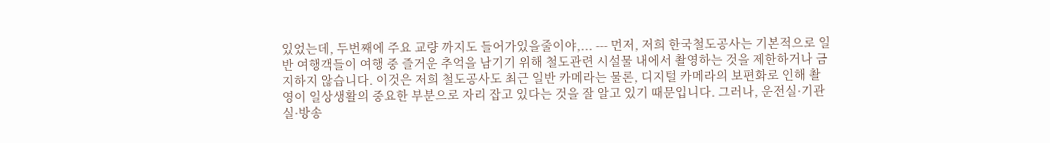있었는데, 두번째에 주요 교량 까지도 들어가있을줄이야,... --- 먼저, 저희 한국철도공사는 기본적으로 일반 여행객들이 여행 중 즐거운 추억을 남기기 위해 철도관련 시설물 내에서 촬영하는 것을 제한하거나 금지하지 않습니다. 이것은 저희 철도공사도 최근 일반 카메라는 물론, 디지털 카메라의 보편화로 인해 촬영이 일상생활의 중요한 부분으로 자리 잡고 있다는 것을 잘 알고 있기 때문입니다. 그러나, 운전실·기관실·방송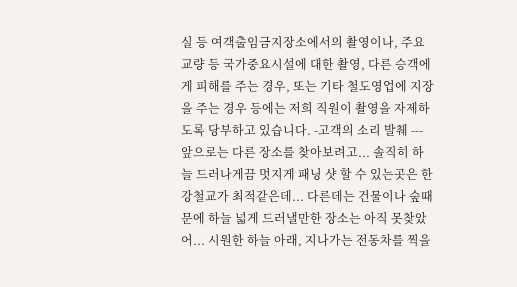실 등 여객출임금지장소에서의 촬영이나, 주요 교량 등 국가중요시설에 대한 촬영, 다른 승객에게 피해를 주는 경우, 또는 기타 철도영업에 지장을 주는 경우 등에는 저희 직원이 촬영을 자제하도록 당부하고 있습니다. -고객의 소리 발췌 --- 앞으로는 다른 장소를 찾아보려고... 솔직히 하늘 드러나게끔 멋지게 패닝 샷 할 수 있는곳은 한강철교가 최적같은데... 다른데는 건물이나 숲때문에 하늘 넓게 드러낼만한 장소는 아직 못찾았어... 시원한 하늘 아래, 지나가는 전동차를 찍을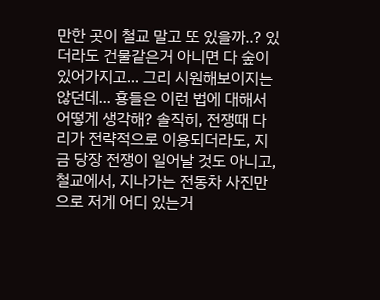만한 곳이 철교 말고 또 있을까..? 있더라도 건물같은거 아니면 다 숲이 있어가지고... 그리 시원해보이지는 않던데... 횽들은 이런 법에 대해서 어떻게 생각해? 솔직히, 전쟁때 다리가 전략적으로 이용되더라도, 지금 당장 전쟁이 일어날 것도 아니고, 철교에서, 지나가는 전동차 사진만으로 저게 어디 있는거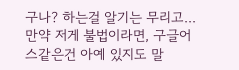구나? 하는걸 알기는 무리고... 만약 저게 불법이라면, 구글어스같은건 아예 있지도 말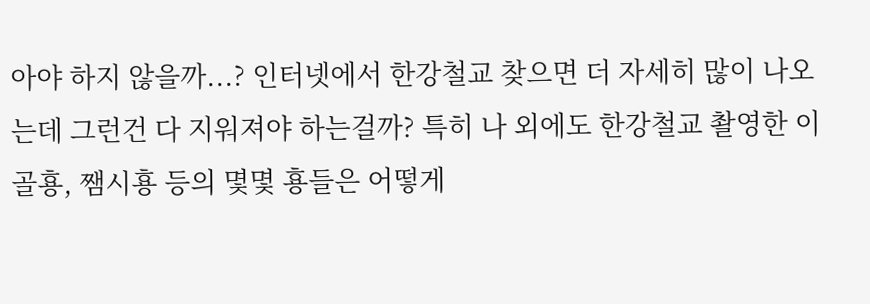아야 하지 않을까...? 인터넷에서 한강철교 찾으면 더 자세히 많이 나오는데 그런건 다 지워져야 하는걸까? 특히 나 외에도 한강철교 촬영한 이골횽, 쨈시횽 등의 몇몇 횽들은 어떻게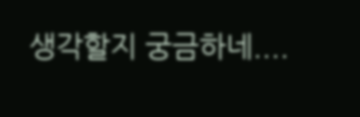생각할지 궁금하네....